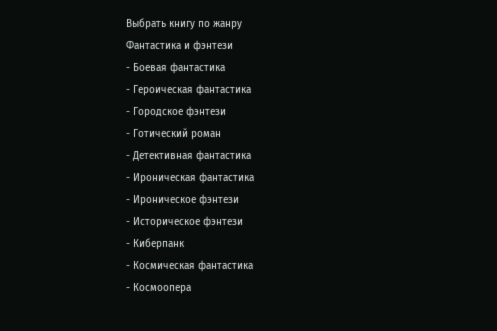Выбрать книгу по жанру
Фантастика и фэнтези
- Боевая фантастика
- Героическая фантастика
- Городское фэнтези
- Готический роман
- Детективная фантастика
- Ироническая фантастика
- Ироническое фэнтези
- Историческое фэнтези
- Киберпанк
- Космическая фантастика
- Космоопера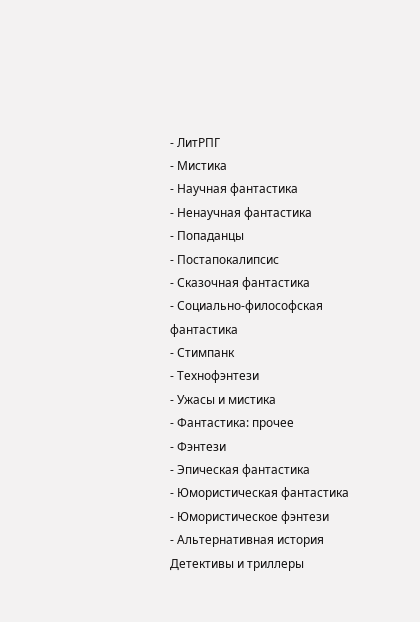- ЛитРПГ
- Мистика
- Научная фантастика
- Ненаучная фантастика
- Попаданцы
- Постапокалипсис
- Сказочная фантастика
- Социально-философская фантастика
- Стимпанк
- Технофэнтези
- Ужасы и мистика
- Фантастика: прочее
- Фэнтези
- Эпическая фантастика
- Юмористическая фантастика
- Юмористическое фэнтези
- Альтернативная история
Детективы и триллеры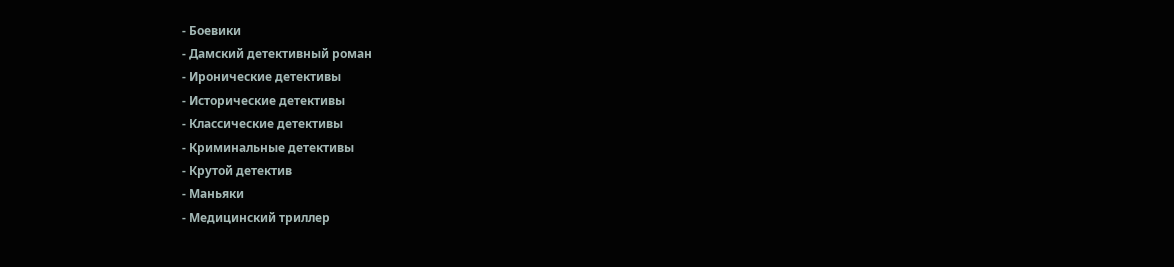- Боевики
- Дамский детективный роман
- Иронические детективы
- Исторические детективы
- Классические детективы
- Криминальные детективы
- Крутой детектив
- Маньяки
- Медицинский триллер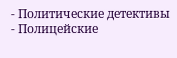- Политические детективы
- Полицейские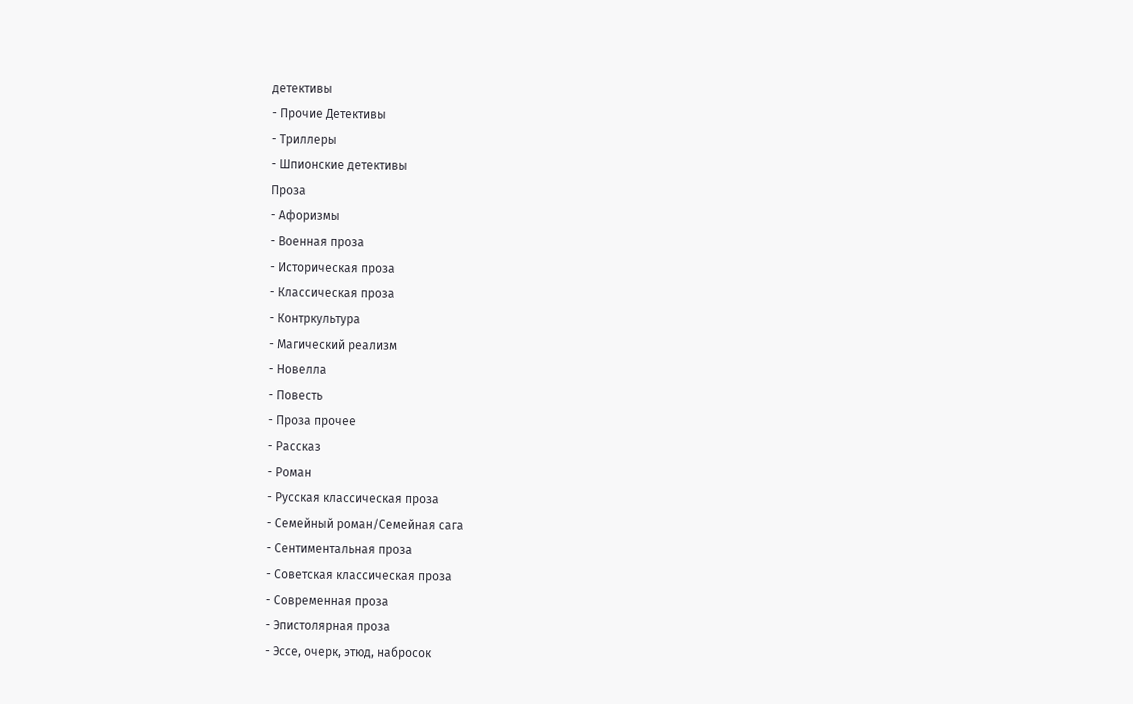детективы
- Прочие Детективы
- Триллеры
- Шпионские детективы
Проза
- Афоризмы
- Военная проза
- Историческая проза
- Классическая проза
- Контркультура
- Магический реализм
- Новелла
- Повесть
- Проза прочее
- Рассказ
- Роман
- Русская классическая проза
- Семейный роман/Семейная сага
- Сентиментальная проза
- Советская классическая проза
- Современная проза
- Эпистолярная проза
- Эссе, очерк, этюд, набросок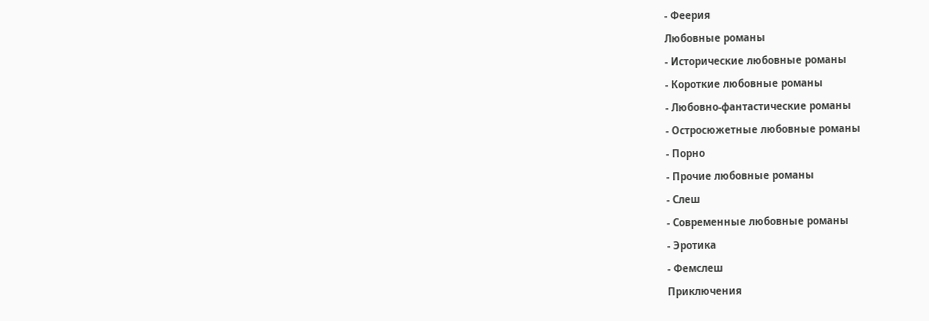- Феерия
Любовные романы
- Исторические любовные романы
- Короткие любовные романы
- Любовно-фантастические романы
- Остросюжетные любовные романы
- Порно
- Прочие любовные романы
- Слеш
- Современные любовные романы
- Эротика
- Фемслеш
Приключения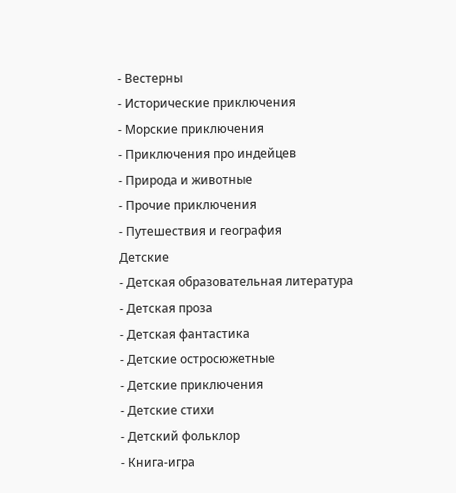- Вестерны
- Исторические приключения
- Морские приключения
- Приключения про индейцев
- Природа и животные
- Прочие приключения
- Путешествия и география
Детские
- Детская образовательная литература
- Детская проза
- Детская фантастика
- Детские остросюжетные
- Детские приключения
- Детские стихи
- Детский фольклор
- Книга-игра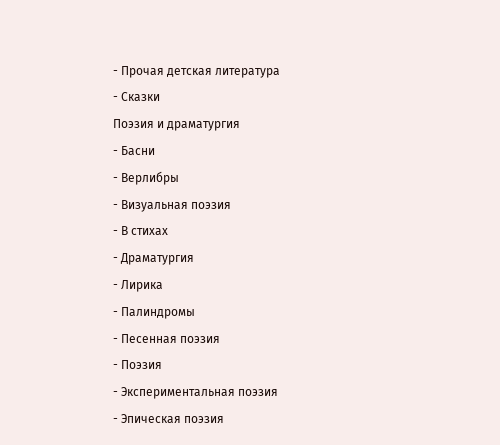- Прочая детская литература
- Сказки
Поэзия и драматургия
- Басни
- Верлибры
- Визуальная поэзия
- В стихах
- Драматургия
- Лирика
- Палиндромы
- Песенная поэзия
- Поэзия
- Экспериментальная поэзия
- Эпическая поэзия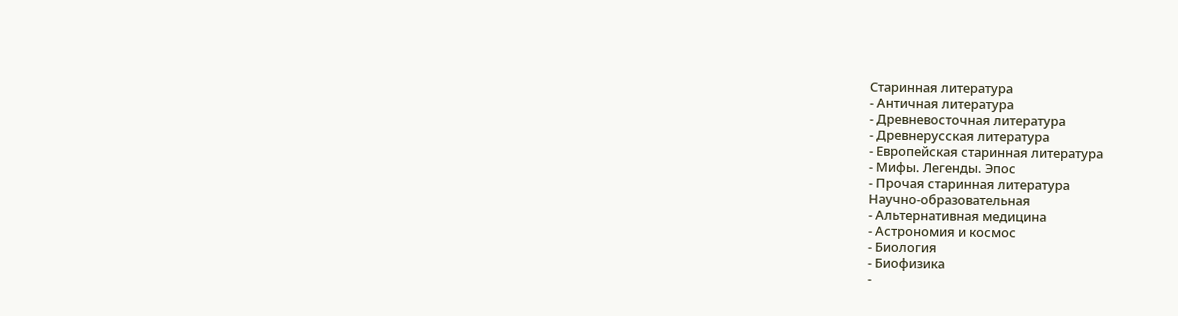Старинная литература
- Античная литература
- Древневосточная литература
- Древнерусская литература
- Европейская старинная литература
- Мифы. Легенды. Эпос
- Прочая старинная литература
Научно-образовательная
- Альтернативная медицина
- Астрономия и космос
- Биология
- Биофизика
-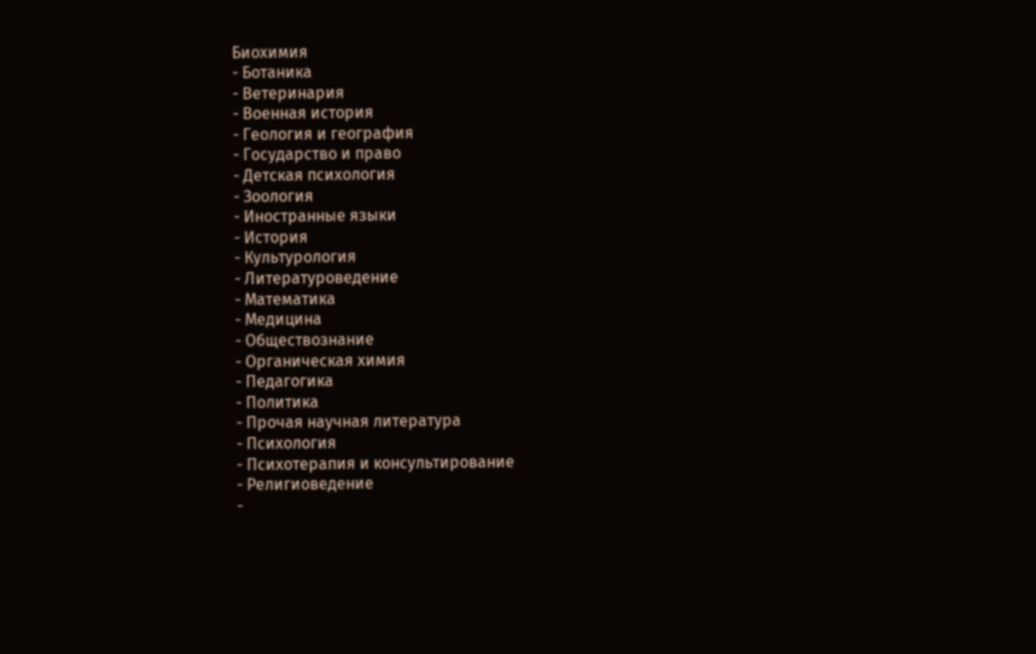Биохимия
- Ботаника
- Ветеринария
- Военная история
- Геология и география
- Государство и право
- Детская психология
- Зоология
- Иностранные языки
- История
- Культурология
- Литературоведение
- Математика
- Медицина
- Обществознание
- Органическая химия
- Педагогика
- Политика
- Прочая научная литература
- Психология
- Психотерапия и консультирование
- Религиоведение
-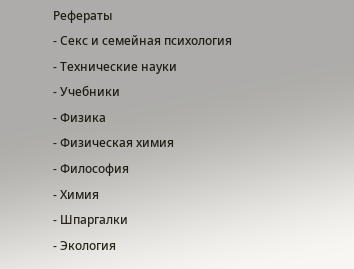Рефераты
- Секс и семейная психология
- Технические науки
- Учебники
- Физика
- Физическая химия
- Философия
- Химия
- Шпаргалки
- Экология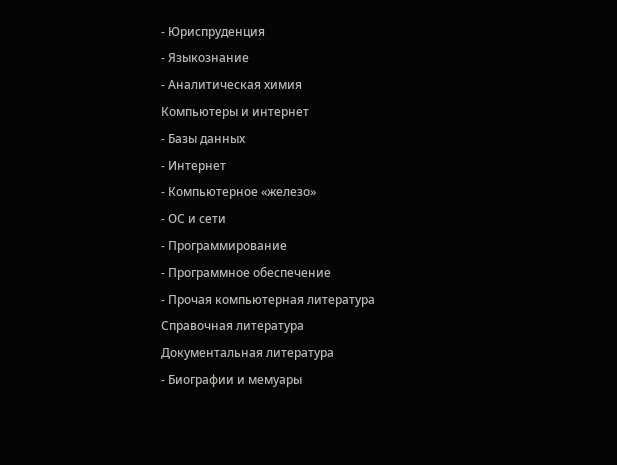- Юриспруденция
- Языкознание
- Аналитическая химия
Компьютеры и интернет
- Базы данных
- Интернет
- Компьютерное «железо»
- ОС и сети
- Программирование
- Программное обеспечение
- Прочая компьютерная литература
Справочная литература
Документальная литература
- Биографии и мемуары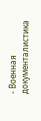- Военная документалистика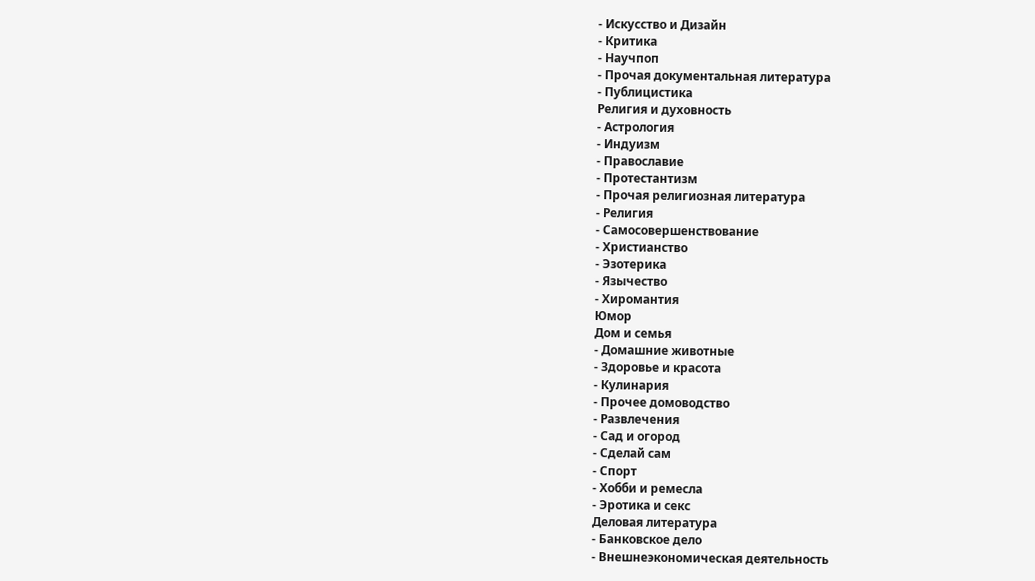- Искусство и Дизайн
- Критика
- Научпоп
- Прочая документальная литература
- Публицистика
Религия и духовность
- Астрология
- Индуизм
- Православие
- Протестантизм
- Прочая религиозная литература
- Религия
- Самосовершенствование
- Христианство
- Эзотерика
- Язычество
- Хиромантия
Юмор
Дом и семья
- Домашние животные
- Здоровье и красота
- Кулинария
- Прочее домоводство
- Развлечения
- Сад и огород
- Сделай сам
- Спорт
- Хобби и ремесла
- Эротика и секс
Деловая литература
- Банковское дело
- Внешнеэкономическая деятельность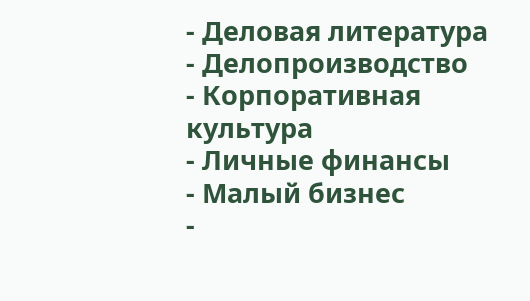- Деловая литература
- Делопроизводство
- Корпоративная культура
- Личные финансы
- Малый бизнес
-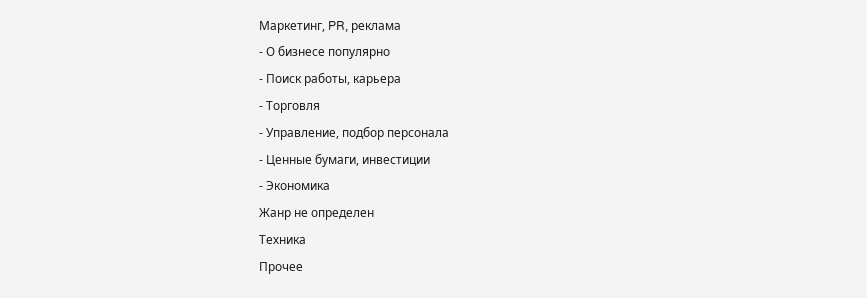Маркетинг, PR, реклама
- О бизнесе популярно
- Поиск работы, карьера
- Торговля
- Управление, подбор персонала
- Ценные бумаги, инвестиции
- Экономика
Жанр не определен
Техника
Прочее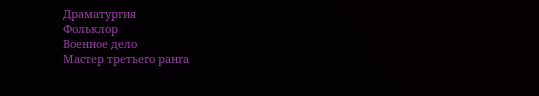Драматургия
Фольклор
Военное дело
Мастер третьего ранга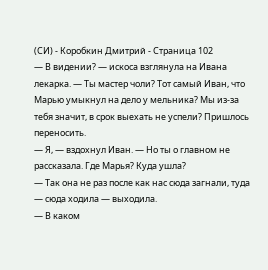(СИ) - Коробкин Дмитрий - Страница 102
— В видении? — искоса взглянула на Ивана лекарка. — Ты мастер чоли? Тот самый Иван, что Марью умыкнул на дело у мельника? Мы из-за тебя значит, в срок выехать не успели? Пришлось переносить.
— Я, — вздохнул Иван. — Но ты о главном не рассказала. Где Марья? Куда ушла?
— Так она не раз после как нас сюда загнали, туда — сюда ходила — выходила.
— В каком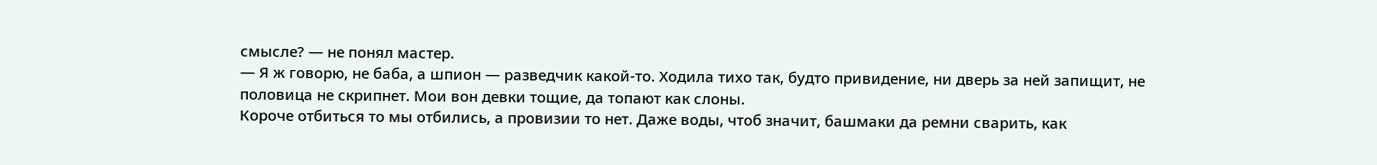смысле? — не понял мастер.
— Я ж говорю, не баба, а шпион — разведчик какой-то. Ходила тихо так, будто привидение, ни дверь за ней запищит, не половица не скрипнет. Мои вон девки тощие, да топают как слоны.
Короче отбиться то мы отбились, а провизии то нет. Даже воды, чтоб значит, башмаки да ремни сварить, как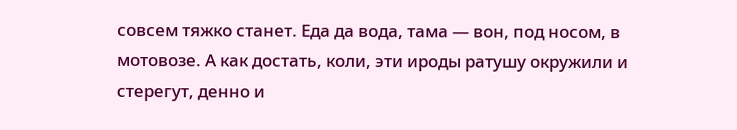совсем тяжко станет. Еда да вода, тама — вон, под носом, в мотовозе. А как достать, коли, эти ироды ратушу окружили и стерегут, денно и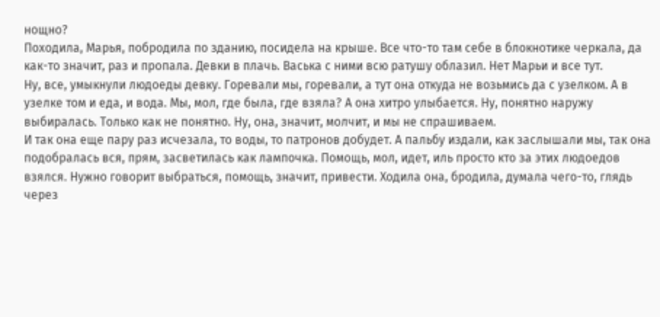нощно?
Походила, Марья, побродила по зданию, посидела на крыше. Все что-то там себе в блокнотике черкала, да как-то значит, раз и пропала. Девки в плачь. Васька с ними всю ратушу облазил. Нет Марьи и все тут.
Ну, все, умыкнули людоеды девку. Горевали мы, горевали, а тут она откуда не возьмись да с узелком. А в узелке том и еда, и вода. Мы, мол, где была, где взяла? А она хитро улыбается. Ну, понятно наружу выбиралась. Только как не понятно. Ну, она, значит, молчит, и мы не спрашиваем.
И так она еще пару раз исчезала, то воды, то патронов добудет. А пальбу издали, как заслышали мы, так она подобралась вся, прям, засветилась как лампочка. Помощь, мол, идет, иль просто кто за этих людоедов взялся. Нужно говорит выбраться, помощь, значит, привести. Ходила она, бродила, думала чего-то, глядь через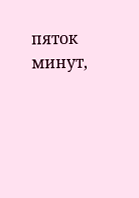пяток минут,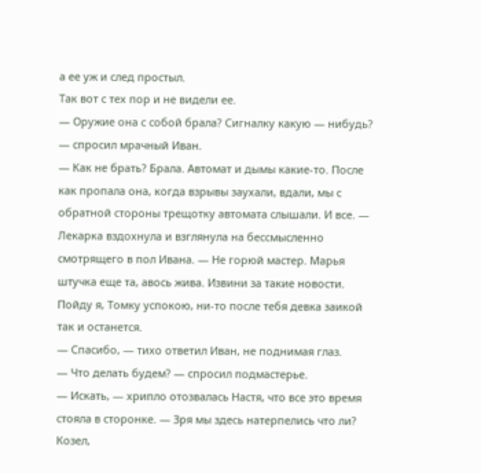а ее уж и след простыл.
Так вот с тех пор и не видели ее.
— Оружие она с собой брала? Сигналку какую — нибудь? — спросил мрачный Иван.
— Как не брать? Брала. Автомат и дымы какие-то. После как пропала она, когда взрывы заухали, вдали, мы с обратной стороны трещотку автомата слышали. И все. — Лекарка вздохнула и взглянула на бессмысленно смотрящего в пол Ивана. — Не горюй мастер. Марья штучка еще та, авось жива. Извини за такие новости. Пойду я, Томку успокою, ни-то после тебя девка заикой так и останется.
— Спасибо, — тихо ответил Иван, не поднимая глаз.
— Что делать будем? — спросил подмастерье.
— Искать, — хрипло отозвалась Настя, что все это время стояла в сторонке. — Зря мы здесь натерпелись что ли? Козел,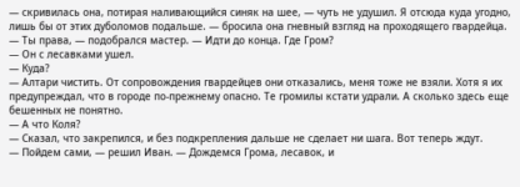— скривилась она, потирая наливающийся синяк на шее, — чуть не удушил. Я отсюда куда угодно, лишь бы от этих дуболомов подальше. — бросила она гневный взгляд на проходящего гвардейца.
— Ты права, — подобрался мастер. — Идти до конца. Где Гром?
— Он с лесавками ушел.
— Куда?
— Алтари чистить. От сопровождения гвардейцев они отказались, меня тоже не взяли. Хотя я их предупреждал, что в городе по-прежнему опасно. Те громилы кстати удрали. А сколько здесь еще бешенных не понятно.
— А что Коля?
— Сказал, что закрепился, и без подкрепления дальше не сделает ни шага. Вот теперь ждут.
— Пойдем сами, — решил Иван. — Дождемся Грома, лесавок, и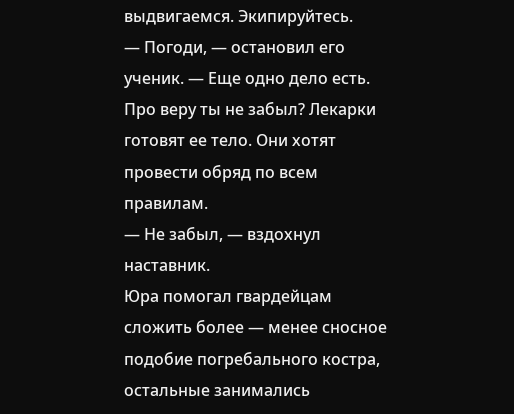выдвигаемся. Экипируйтесь.
— Погоди, — остановил его ученик. — Еще одно дело есть. Про веру ты не забыл? Лекарки готовят ее тело. Они хотят провести обряд по всем правилам.
— Не забыл, — вздохнул наставник.
Юра помогал гвардейцам сложить более — менее сносное подобие погребального костра, остальные занимались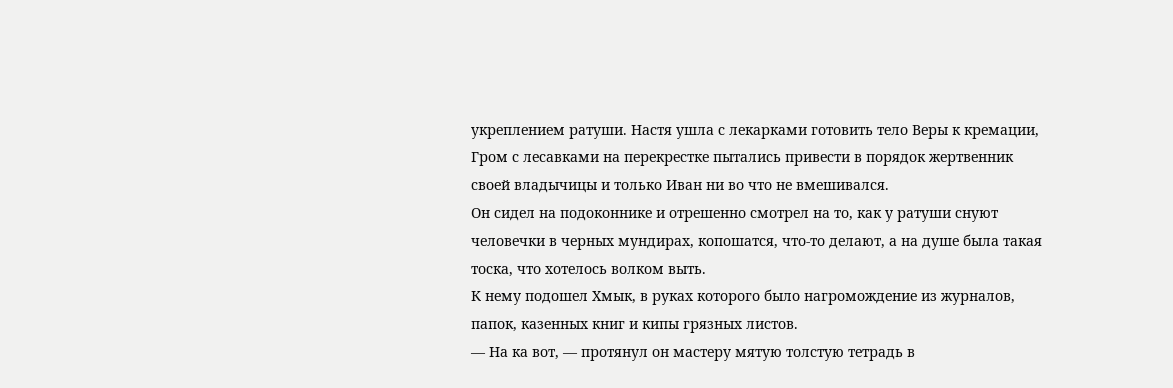укреплением ратуши. Настя ушла с лекарками готовить тело Веры к кремации, Гром с лесавками на перекрестке пытались привести в порядок жертвенник своей владычицы и только Иван ни во что не вмешивался.
Он сидел на подоконнике и отрешенно смотрел на то, как у ратуши снуют человечки в черных мундирах, копошатся, что-то делают, а на душе была такая тоска, что хотелось волком выть.
К нему подошел Хмык, в руках которого было нагромождение из журналов, папок, казенных книг и кипы грязных листов.
— На ка вот, — протянул он мастеру мятую толстую тетрадь в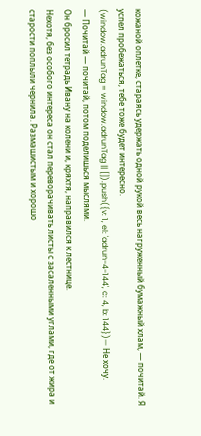кожаной оплетке, стараясь удержать одной рукой весь нагруженный бумажный хлам, — почитай. Я успел пробежаться, тебе тоже будет интересно.
(window.adrunTag = window.adrunTag || []).push({v: 1, el: 'adrun-4-144', c: 4, b: 144})— Не хочу.
— Почитай — почитай, потом поделишься мыслями.
Он бросил тетрадь Ивану на колени и, кряхтя, направился к лестнице.
Нехотя, без особого интереса он стал переворачивать листы с засаленными углами, где от жира и старости поплыли чернила. Размашистым и хорошо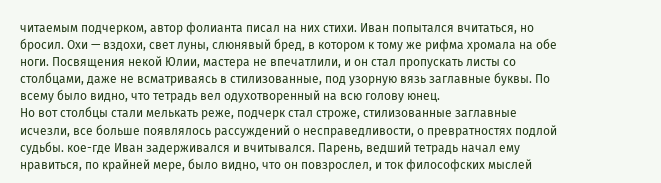читаемым подчерком, автор фолианта писал на них стихи. Иван попытался вчитаться, но бросил. Охи — вздохи, свет луны, слюнявый бред, в котором к тому же рифма хромала на обе ноги. Посвящения некой Юлии, мастера не впечатлили, и он стал пропускать листы со столбцами, даже не всматриваясь в стилизованные, под узорную вязь заглавные буквы. По всему было видно, что тетрадь вел одухотворенный на всю голову юнец.
Но вот столбцы стали мелькать реже, подчерк стал строже, стилизованные заглавные исчезли, все больше появлялось рассуждений о несправедливости, о превратностях подлой судьбы. кое-где Иван задерживался и вчитывался. Парень, ведший тетрадь начал ему нравиться, по крайней мере, было видно, что он повзрослел, и ток философских мыслей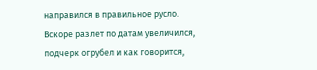направился в правильное русло.
Вскоре разлет по датам увеличился, подчерк огрубел и как говорится,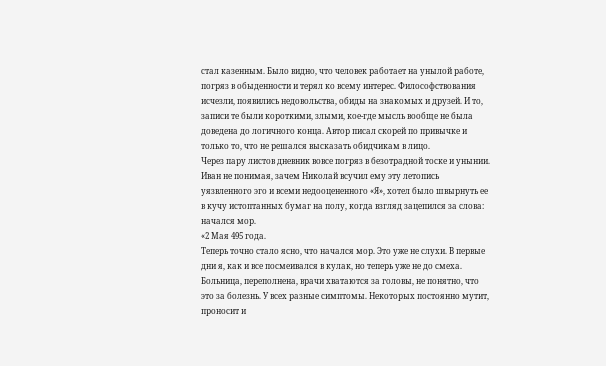стал казенным. Было видно, что человек работает на унылой работе, погряз в обыденности и терял ко всему интерес. Философствования исчезли, появились недовольства, обиды на знакомых и друзей. И то, записи те были короткими, злыми, кое-где мысль вообще не была доведена до логичного конца. Автор писал скорей по привычке и только то, что не решался высказать обидчикам в лицо.
Через пару листов дневник вовсе погряз в безотрадной тоске и унынии. Иван не понимая, зачем Николай всучил ему эту летопись уязвленного эго и всеми недооцененного «Я», хотел было швырнуть ее в кучу истоптанных бумаг на полу, когда взгляд зацепился за слова: начался мор.
«2 Мая 495 года.
Теперь точно стало ясно, что начался мор. Это уже не слухи. В первые дни я, как и все посмеивался в кулак, но теперь уже не до смеха. Больница, переполнена, врачи хватаются за головы, не понятно, что это за болезнь. У всех разные симптомы. Некоторых постоянно мутит, проносит и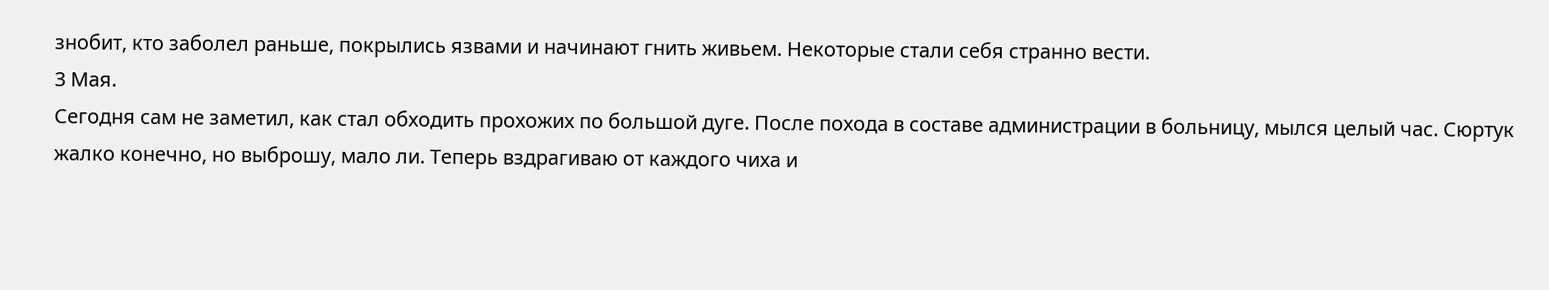знобит, кто заболел раньше, покрылись язвами и начинают гнить живьем. Некоторые стали себя странно вести.
3 Мая.
Сегодня сам не заметил, как стал обходить прохожих по большой дуге. После похода в составе администрации в больницу, мылся целый час. Сюртук жалко конечно, но выброшу, мало ли. Теперь вздрагиваю от каждого чиха и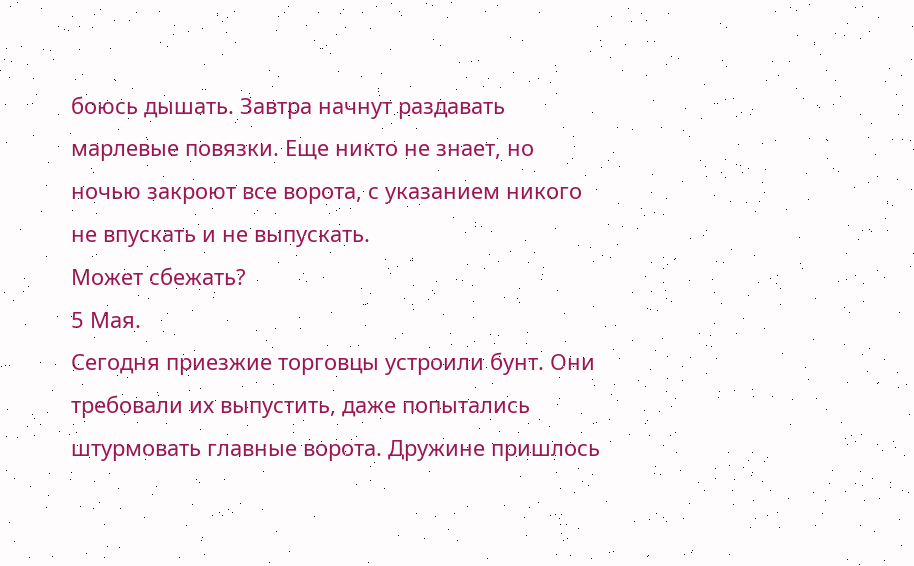боюсь дышать. Завтра начнут раздавать марлевые повязки. Еще никто не знает, но ночью закроют все ворота, с указанием никого не впускать и не выпускать.
Может сбежать?
5 Мая.
Сегодня приезжие торговцы устроили бунт. Они требовали их выпустить, даже попытались штурмовать главные ворота. Дружине пришлось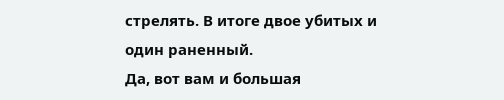стрелять. В итоге двое убитых и один раненный.
Да, вот вам и большая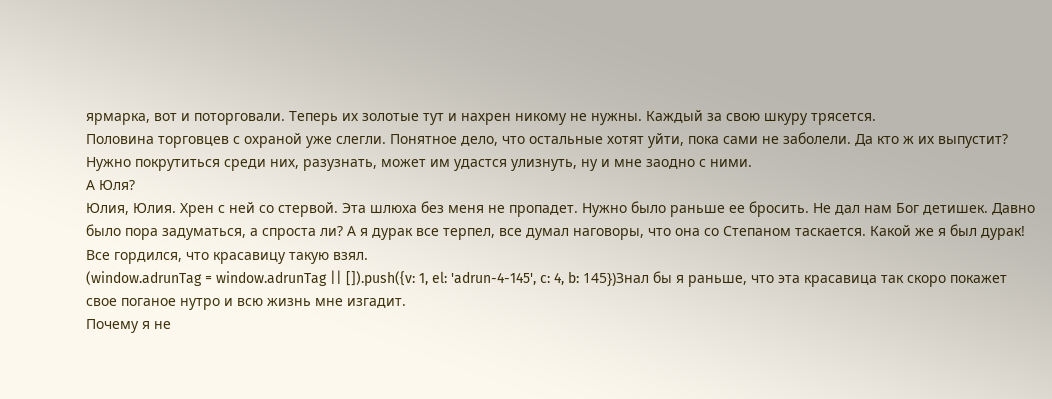ярмарка, вот и поторговали. Теперь их золотые тут и нахрен никому не нужны. Каждый за свою шкуру трясется.
Половина торговцев с охраной уже слегли. Понятное дело, что остальные хотят уйти, пока сами не заболели. Да кто ж их выпустит? Нужно покрутиться среди них, разузнать, может им удастся улизнуть, ну и мне заодно с ними.
А Юля?
Юлия, Юлия. Хрен с ней со стервой. Эта шлюха без меня не пропадет. Нужно было раньше ее бросить. Не дал нам Бог детишек. Давно было пора задуматься, а спроста ли? А я дурак все терпел, все думал наговоры, что она со Степаном таскается. Какой же я был дурак! Все гордился, что красавицу такую взял.
(window.adrunTag = window.adrunTag || []).push({v: 1, el: 'adrun-4-145', c: 4, b: 145})Знал бы я раньше, что эта красавица так скоро покажет свое поганое нутро и всю жизнь мне изгадит.
Почему я не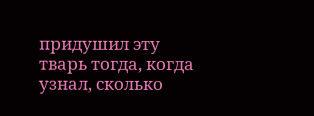придушил эту тварь тогда, когда узнал, сколько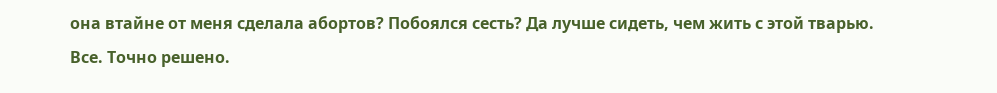она втайне от меня сделала абортов? Побоялся сесть? Да лучше сидеть, чем жить с этой тварью.
Все. Точно решено.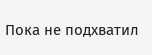Пока не подхватил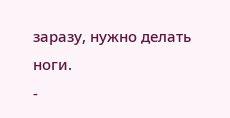заразу, нужно делать ноги.
-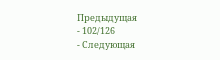Предыдущая
- 102/126
- Следующая